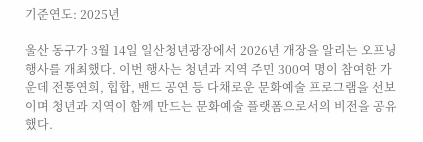기준연도: 2025년

울산 동구가 3월 14일 일산청년광장에서 2026년 개장을 알리는 오프닝 행사를 개최했다. 이번 행사는 청년과 지역 주민 300여 명이 참여한 가운데 전통연희, 힙합, 밴드 공연 등 다채로운 문화예술 프로그램을 선보이며 청년과 지역이 함께 만드는 문화예술 플랫폼으로서의 비전을 공유했다.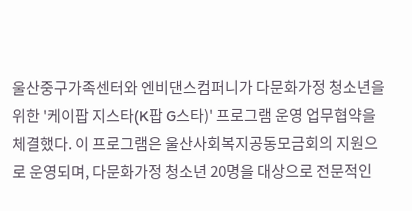울산중구가족센터와 엔비댄스컴퍼니가 다문화가정 청소년을 위한 '케이팝 지스타(K팝 G스타)' 프로그램 운영 업무협약을 체결했다. 이 프로그램은 울산사회복지공동모금회의 지원으로 운영되며, 다문화가정 청소년 20명을 대상으로 전문적인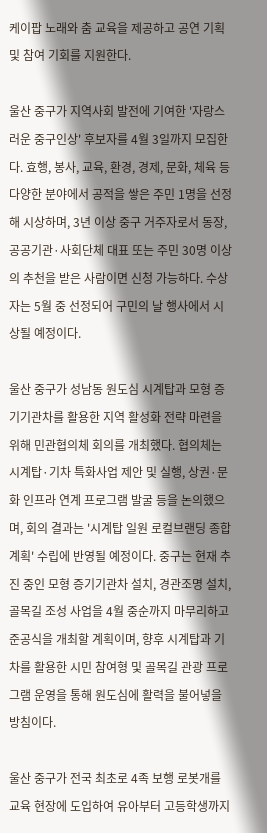케이팝 노래와 춤 교육을 제공하고 공연 기획 및 참여 기회를 지원한다.

울산 중구가 지역사회 발전에 기여한 '자랑스러운 중구인상' 후보자를 4월 3일까지 모집한다. 효행, 봉사, 교육, 환경, 경제, 문화, 체육 등 다양한 분야에서 공적을 쌓은 주민 1명을 선정해 시상하며, 3년 이상 중구 거주자로서 동장, 공공기관·사회단체 대표 또는 주민 30명 이상의 추천을 받은 사람이면 신청 가능하다. 수상자는 5월 중 선정되어 구민의 날 행사에서 시상될 예정이다.

울산 중구가 성남동 원도심 시계탑과 모형 증기기관차를 활용한 지역 활성화 전략 마련을 위해 민관협의체 회의를 개최했다. 협의체는 시계탑·기차 특화사업 제안 및 실행, 상권·문화 인프라 연계 프로그램 발굴 등을 논의했으며, 회의 결과는 '시계탑 일원 로컬브랜딩 종합 계획' 수립에 반영될 예정이다. 중구는 현재 추진 중인 모형 증기기관차 설치, 경관조명 설치, 골목길 조성 사업을 4월 중순까지 마무리하고 준공식을 개최할 계획이며, 향후 시계탑과 기차를 활용한 시민 참여형 및 골목길 관광 프로그램 운영을 통해 원도심에 활력을 불어넣을 방침이다.

울산 중구가 전국 최초로 4족 보행 로봇개를 교육 현장에 도입하여 유아부터 고등학생까지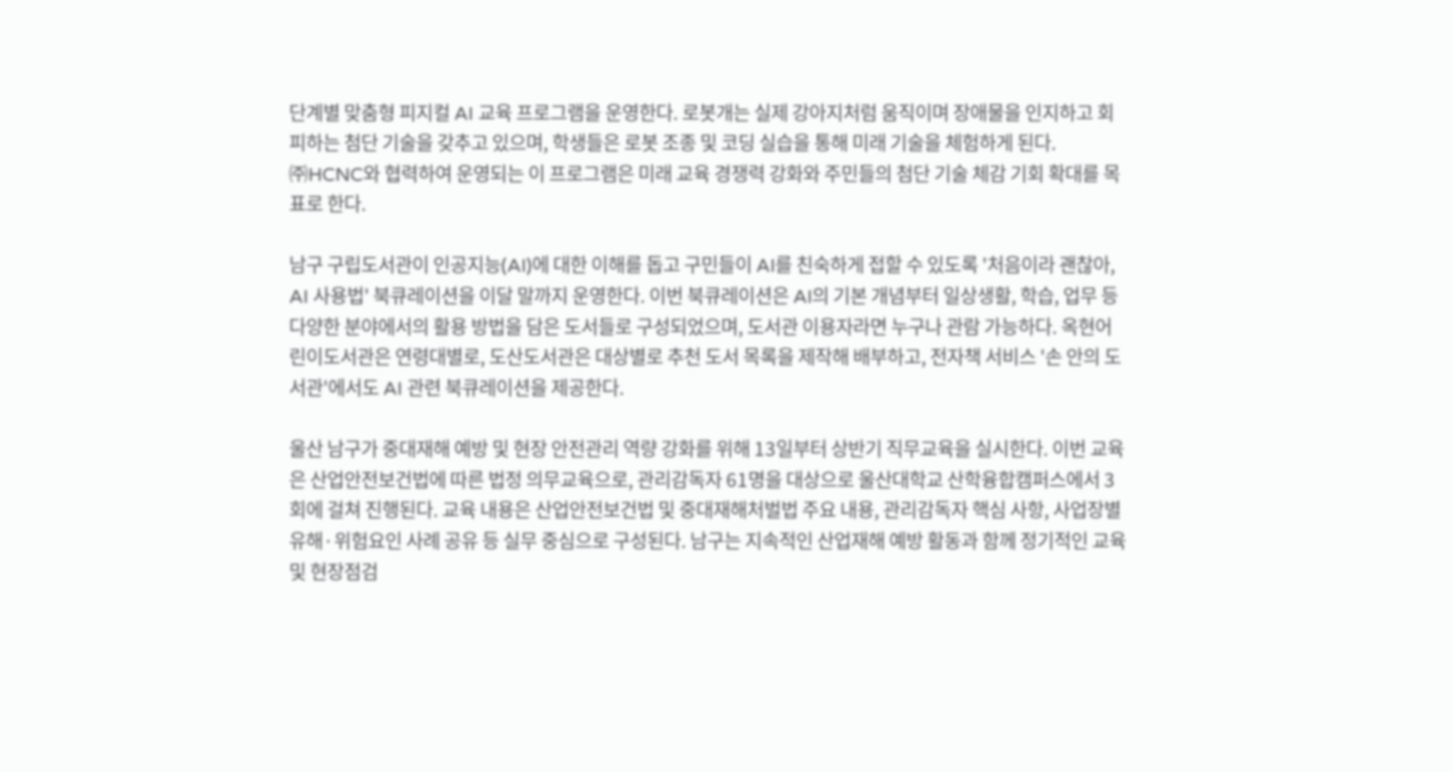단계별 맞춤형 피지컬 AI 교육 프로그램을 운영한다. 로봇개는 실제 강아지처럼 움직이며 장애물을 인지하고 회피하는 첨단 기술을 갖추고 있으며, 학생들은 로봇 조종 및 코딩 실습을 통해 미래 기술을 체험하게 된다. ㈜HCNC와 협력하여 운영되는 이 프로그램은 미래 교육 경쟁력 강화와 주민들의 첨단 기술 체감 기회 확대를 목표로 한다.

남구 구립도서관이 인공지능(AI)에 대한 이해를 돕고 구민들이 AI를 친숙하게 접할 수 있도록 '처음이라 괜찮아, AI 사용법' 북큐레이션을 이달 말까지 운영한다. 이번 북큐레이션은 AI의 기본 개념부터 일상생활, 학습, 업무 등 다양한 분야에서의 활용 방법을 담은 도서들로 구성되었으며, 도서관 이용자라면 누구나 관람 가능하다. 옥현어린이도서관은 연령대별로, 도산도서관은 대상별로 추천 도서 목록을 제작해 배부하고, 전자책 서비스 '손 안의 도서관'에서도 AI 관련 북큐레이션을 제공한다.

울산 남구가 중대재해 예방 및 현장 안전관리 역량 강화를 위해 13일부터 상반기 직무교육을 실시한다. 이번 교육은 산업안전보건법에 따른 법정 의무교육으로, 관리감독자 61명을 대상으로 울산대학교 산학융합캠퍼스에서 3회에 걸쳐 진행된다. 교육 내용은 산업안전보건법 및 중대재해처벌법 주요 내용, 관리감독자 핵심 사항, 사업장별 유해·위험요인 사례 공유 등 실무 중심으로 구성된다. 남구는 지속적인 산업재해 예방 활동과 함께 정기적인 교육 및 현장점검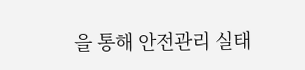을 통해 안전관리 실태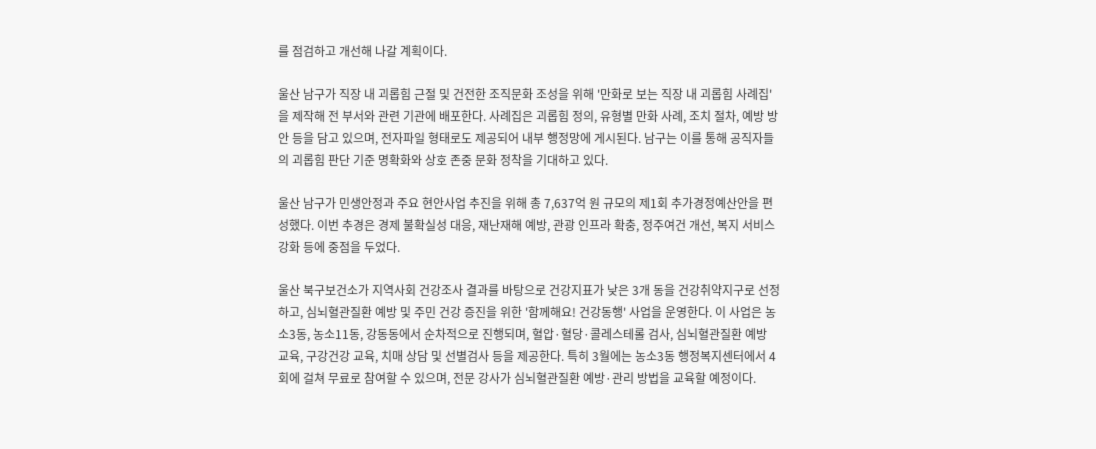를 점검하고 개선해 나갈 계획이다.

울산 남구가 직장 내 괴롭힘 근절 및 건전한 조직문화 조성을 위해 '만화로 보는 직장 내 괴롭힘 사례집'을 제작해 전 부서와 관련 기관에 배포한다. 사례집은 괴롭힘 정의, 유형별 만화 사례, 조치 절차, 예방 방안 등을 담고 있으며, 전자파일 형태로도 제공되어 내부 행정망에 게시된다. 남구는 이를 통해 공직자들의 괴롭힘 판단 기준 명확화와 상호 존중 문화 정착을 기대하고 있다.

울산 남구가 민생안정과 주요 현안사업 추진을 위해 총 7,637억 원 규모의 제1회 추가경정예산안을 편성했다. 이번 추경은 경제 불확실성 대응, 재난재해 예방, 관광 인프라 확충, 정주여건 개선, 복지 서비스 강화 등에 중점을 두었다.

울산 북구보건소가 지역사회 건강조사 결과를 바탕으로 건강지표가 낮은 3개 동을 건강취약지구로 선정하고, 심뇌혈관질환 예방 및 주민 건강 증진을 위한 '함께해요! 건강동행' 사업을 운영한다. 이 사업은 농소3동, 농소11동, 강동동에서 순차적으로 진행되며, 혈압·혈당·콜레스테롤 검사, 심뇌혈관질환 예방 교육, 구강건강 교육, 치매 상담 및 선별검사 등을 제공한다. 특히 3월에는 농소3동 행정복지센터에서 4회에 걸쳐 무료로 참여할 수 있으며, 전문 강사가 심뇌혈관질환 예방·관리 방법을 교육할 예정이다.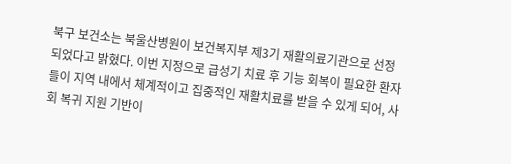북구 보건소는 북울산병원이 보건복지부 제3기 재활의료기관으로 선정되었다고 밝혔다. 이번 지정으로 급성기 치료 후 기능 회복이 필요한 환자들이 지역 내에서 체계적이고 집중적인 재활치료를 받을 수 있게 되어, 사회 복귀 지원 기반이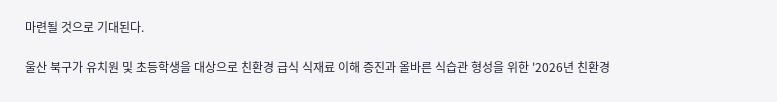마련될 것으로 기대된다.

울산 북구가 유치원 및 초등학생을 대상으로 친환경 급식 식재료 이해 증진과 올바른 식습관 형성을 위한 '2026년 친환경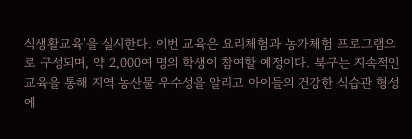식생활교육'을 실시한다. 이번 교육은 요리체험과 농가체험 프로그램으로 구성되며, 약 2,000여 명의 학생이 참여할 예정이다. 북구는 지속적인 교육을 통해 지역 농산물 우수성을 알리고 아이들의 건강한 식습관 형성에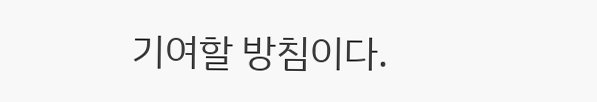기여할 방침이다.